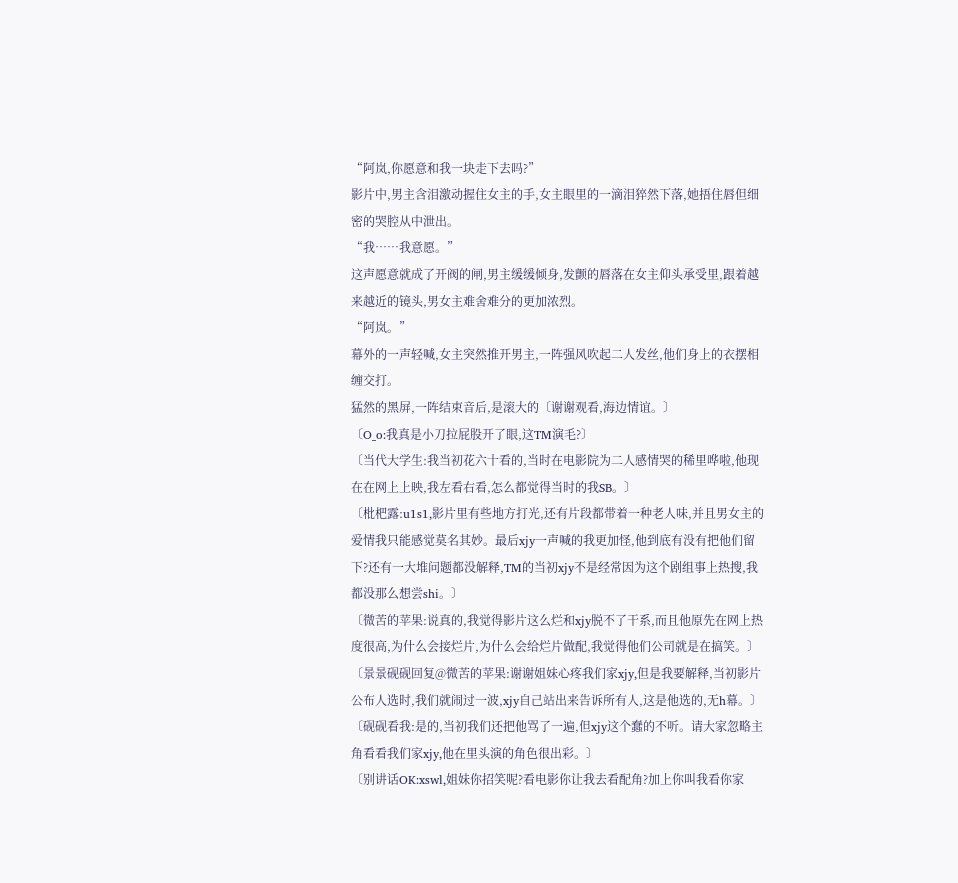“阿岚,你愿意和我一块走下去吗?”
影片中,男主含泪激动握住女主的手,女主眼里的一滴泪猝然下落,她捂住唇但细密的哭腔从中泄出。
“我……我意愿。”
这声愿意就成了开阀的闸,男主缓缓倾身,发颤的唇落在女主仰头承受里,跟着越来越近的镜头,男女主难舍难分的更加浓烈。
“阿岚。”
幕外的一声轻喊,女主突然推开男主,一阵强风吹起二人发丝,他们身上的衣摆相缠交打。
猛然的黑屏,一阵结束音后,是滚大的〔谢谢观看,海边情谊。〕
〔O_o:我真是小刀拉屁股开了眼,这TM演毛?〕
〔当代大学生:我当初花六十看的,当时在电影院为二人感情哭的稀里哗啦,他现在在网上上映,我左看右看,怎么都觉得当时的我SB。〕
〔枇杷露:u1s1,影片里有些地方打光,还有片段都带着一种老人味,并且男女主的爱情我只能感觉莫名其妙。最后xjy一声喊的我更加怪,他到底有没有把他们留下?还有一大堆问题都没解释,TM的当初xjy不是经常因为这个剧组事上热搜,我都没那么想尝shi。〕
〔微苦的苹果:说真的,我觉得影片这么烂和xjy脱不了干系,而且他原先在网上热度很高,为什么会接烂片,为什么会给烂片做配,我觉得他们公司就是在搞笑。〕
〔景景砚砚回复@微苦的苹果:谢谢姐妹心疼我们家xjy,但是我要解释,当初影片公布人选时,我们就闹过一波,xjy自己站出来告诉所有人,这是他选的,无h幕。〕
〔砚砚看我:是的,当初我们还把他骂了一遍,但xjy这个蠢的不听。请大家忽略主角看看我们家xjy,他在里头演的角色很出彩。〕
〔别讲话OK:xswl,姐妹你招笑呢?看电影你让我去看配角?加上你叫我看你家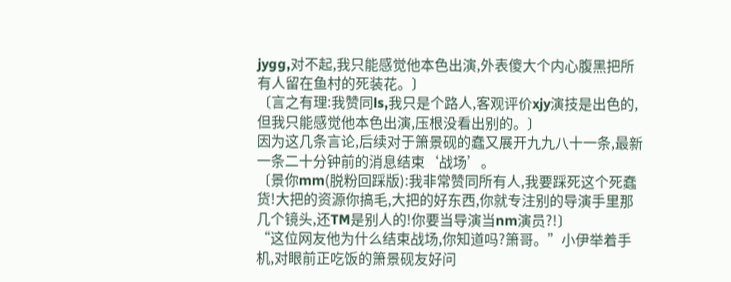jygg,对不起,我只能感觉他本色出演,外表傻大个内心腹黑把所有人留在鱼村的死装花。〕
〔言之有理:我赞同ls,我只是个路人,客观评价xjy演技是出色的,但我只能感觉他本色出演,压根没看出别的。〕
因为这几条言论,后续对于箫景砚的蠢又展开九九八十一条,最新一条二十分钟前的消息结束‘战场’。
〔景你mm(脱粉回踩版):我非常赞同所有人,我要踩死这个死蠢货!大把的资源你搞毛,大把的好东西,你就专注别的导演手里那几个镜头,还TM是别人的!你要当导演当nm演员?!〕
“这位网友他为什么结束战场,你知道吗?箫哥。”小伊举着手机,对眼前正吃饭的箫景砚友好问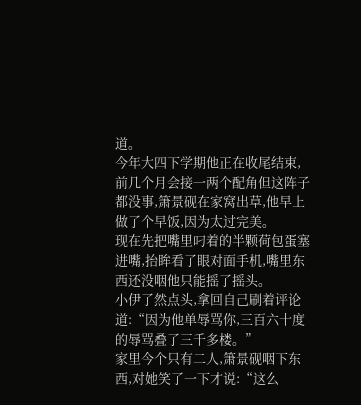道。
今年大四下学期他正在收尾结束,前几个月会接一两个配角但这阵子都没事,箫景砚在家窝出草,他早上做了个早饭,因为太过完美。
现在先把嘴里叼着的半颗荷包蛋塞进嘴,抬眸看了眼对面手机,嘴里东西还没咽他只能摇了摇头。
小伊了然点头,拿回自己刷着评论道:“因为他单辱骂你,三百六十度的辱骂叠了三千多楼。”
家里今个只有二人,箫景砚咽下东西,对她笑了一下才说:“这么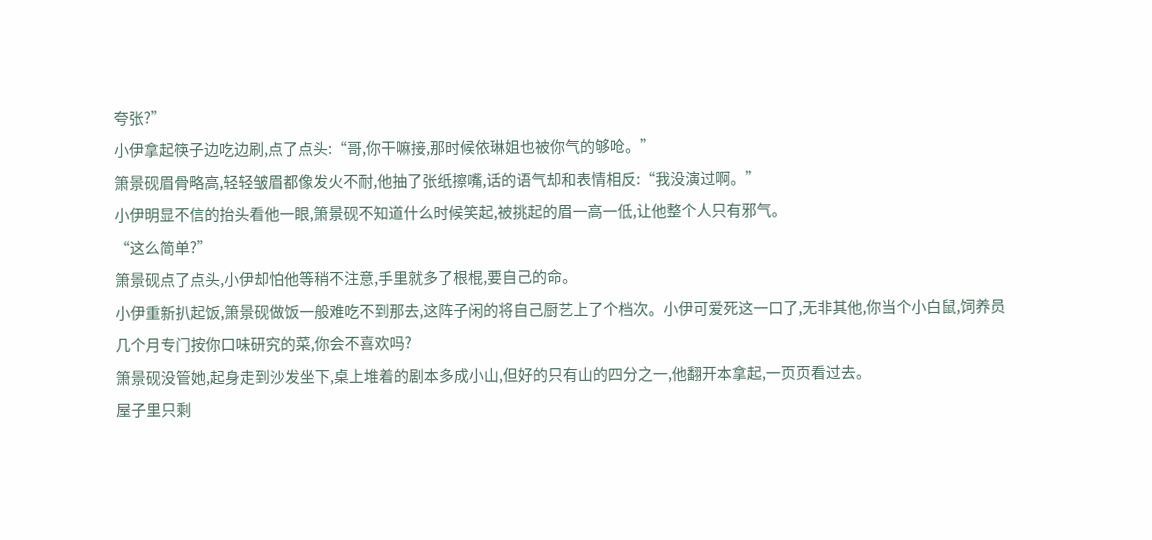夸张?”
小伊拿起筷子边吃边刷,点了点头:“哥,你干嘛接,那时候依琳姐也被你气的够呛。”
箫景砚眉骨略高,轻轻皱眉都像发火不耐,他抽了张纸擦嘴,话的语气却和表情相反:“我没演过啊。”
小伊明显不信的抬头看他一眼,箫景砚不知道什么时候笑起,被挑起的眉一高一低,让他整个人只有邪气。
“这么简单?”
箫景砚点了点头,小伊却怕他等稍不注意,手里就多了根棍,要自己的命。
小伊重新扒起饭,箫景砚做饭一般难吃不到那去,这阵子闲的将自己厨艺上了个档次。小伊可爱死这一口了,无非其他,你当个小白鼠,饲养员几个月专门按你口味研究的菜,你会不喜欢吗?
箫景砚没管她,起身走到沙发坐下,桌上堆着的剧本多成小山,但好的只有山的四分之一,他翻开本拿起,一页页看过去。
屋子里只剩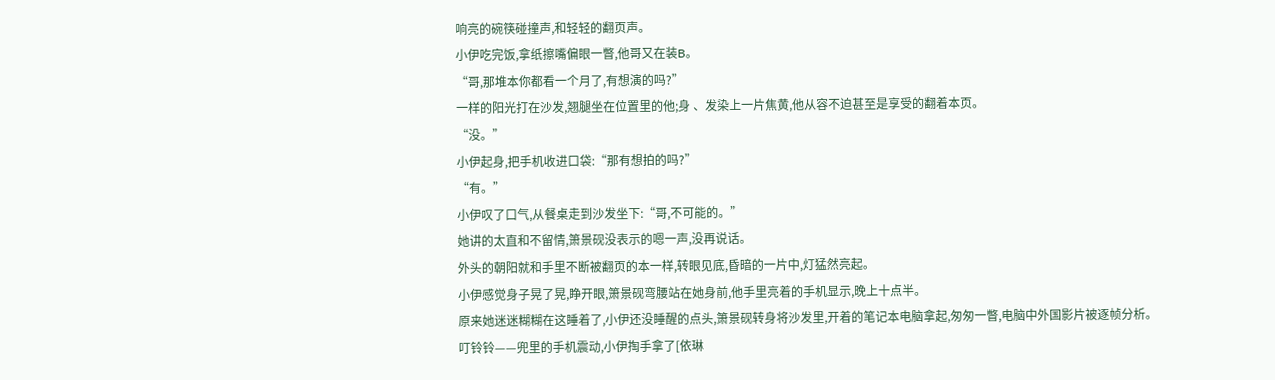响亮的碗筷碰撞声,和轻轻的翻页声。
小伊吃完饭,拿纸擦嘴偏眼一瞥,他哥又在装B。
“哥,那堆本你都看一个月了,有想演的吗?”
一样的阳光打在沙发,翘腿坐在位置里的他;身 、发染上一片焦黄,他从容不迫甚至是享受的翻着本页。
“没。”
小伊起身,把手机收进口袋:“那有想拍的吗?”
“有。”
小伊叹了口气,从餐桌走到沙发坐下:“哥,不可能的。”
她讲的太直和不留情,箫景砚没表示的嗯一声,没再说话。
外头的朝阳就和手里不断被翻页的本一样,转眼见底,昏暗的一片中,灯猛然亮起。
小伊感觉身子晃了晃,睁开眼,箫景砚弯腰站在她身前,他手里亮着的手机显示,晚上十点半。
原来她迷迷糊糊在这睡着了,小伊还没睡醒的点头,箫景砚转身将沙发里,开着的笔记本电脑拿起,匆匆一瞥,电脑中外国影片被逐帧分析。
叮铃铃——兜里的手机震动,小伊掏手拿了[依琳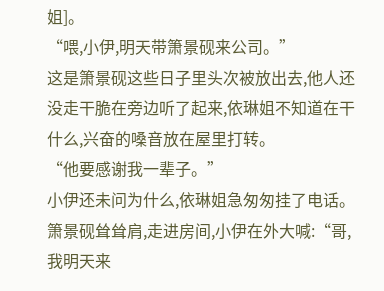姐]。
“喂,小伊,明天带箫景砚来公司。”
这是箫景砚这些日子里头次被放出去,他人还没走干脆在旁边听了起来,依琳姐不知道在干什么,兴奋的嗓音放在屋里打转。
“他要感谢我一辈子。”
小伊还未问为什么,依琳姐急匆匆挂了电话。箫景砚耸耸肩,走进房间,小伊在外大喊:“哥,我明天来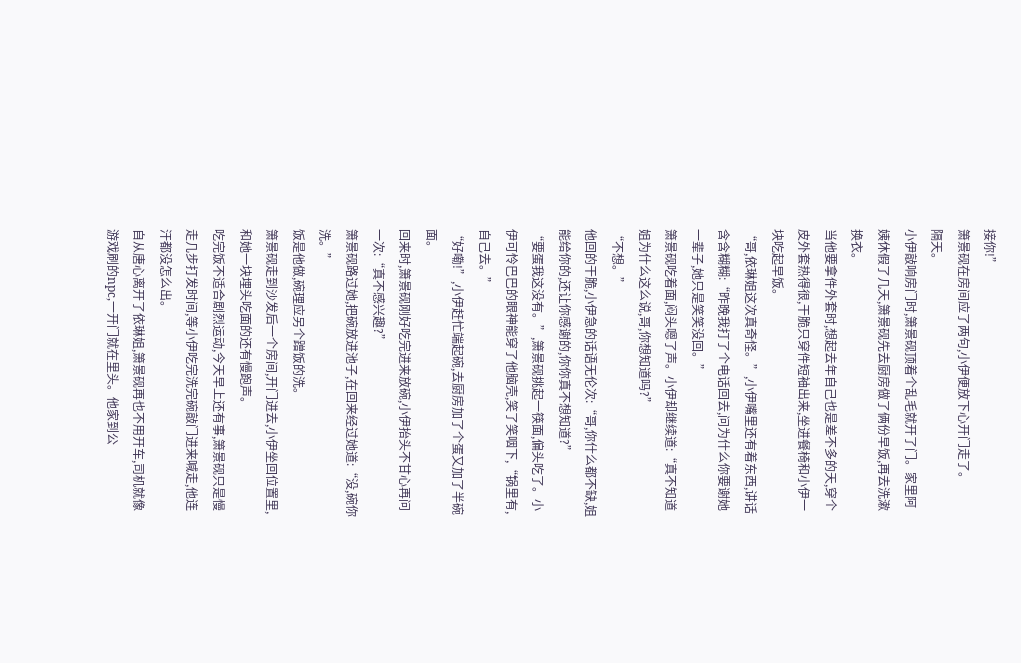接你!”
箫景砚在房间应了两句,小伊便放下心开门走了。
隔天。
小伊敲响房门时,箫景砚顶着个乱毛就开了门。家里阿姨休假了几天,箫景砚先去厨房做了俩份早饭,再去洗漱换衣。
当他要拿件外套时,想起去年自己也是差不多的天,穿个皮外套热得很,干脆只穿件短袖出来,坐进餐椅和小伊一块吃起早饭。
“哥,依琳姐这次真奇怪。”,小伊嘴里还有着东西,讲话含含糊糊:“昨晚我打了个电话回去,问为什么你要谢她一辈子,她只是笑笑没回。”
箫景砚吃着面,闷头嗯了声。小伊却继续道:“真不知道姐为什么这么说,哥,你想知道吗?”
“不想。”
他回的干脆,小伊急的话语无伦次:“哥,你什么都不缺,姐能给你的,还让你感谢的,你你真不想知道?”
“要蛋我这没有。”,箫景砚挑起一筷面,偏头吃了。小伊可怜巴巴的眼神能穿了他脑壳,笑了笑咽下,“锅里有,自己去。”
“好嘞!”,小伊赶忙端起碗,去厨房加了个蛋又加了半碗面。
回来时,箫景砚刚好吃完进来放碗,小伊抬头不甘心再问一次:“真不感兴趣?”
箫景砚路过她,把碗放进池子,在回来经过她道:“没,碗你洗。”
饭是他做,碗理应另个蹭饭的洗。
箫景砚走到沙发后一个房间,开门进去,小伊坐回位置里,和她一块埋头吃面的还有慢跑声。
吃完饭不适合剧烈运动,今天早上还有事,箫景砚只是慢走几步打发时间,等小伊吃完洗完碗敲门进来喊走,他连汗都没怎么出。
自从唐心离开了依琳姐,箫景砚再也不用开车,司机就像游戏刷的npc,一开门就在里头。他家到公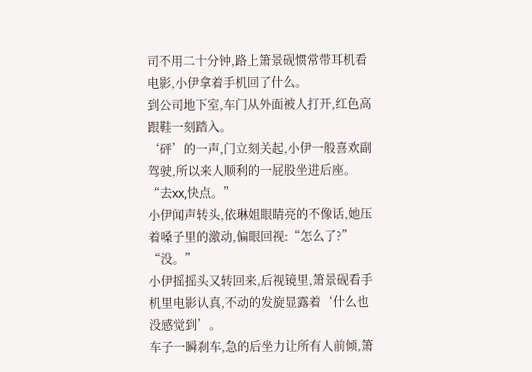司不用二十分钟,路上箫景砚惯常带耳机看电影,小伊拿着手机回了什么。
到公司地下室,车门从外面被人打开,红色高跟鞋一刻踏入。
‘砰’的一声,门立刻关起,小伊一般喜欢副驾驶,所以来人顺利的一屁股坐进后座。
“去xx,快点。”
小伊闻声转头,依琳姐眼睛亮的不像话,她压着嗓子里的激动,偏眼回视:“怎么了?”
“没。”
小伊摇摇头又转回来,后视镜里,箫景砚看手机里电影认真,不动的发旋显露着‘什么也没感觉到’。
车子一瞬刹车,急的后坐力让所有人前倾,箫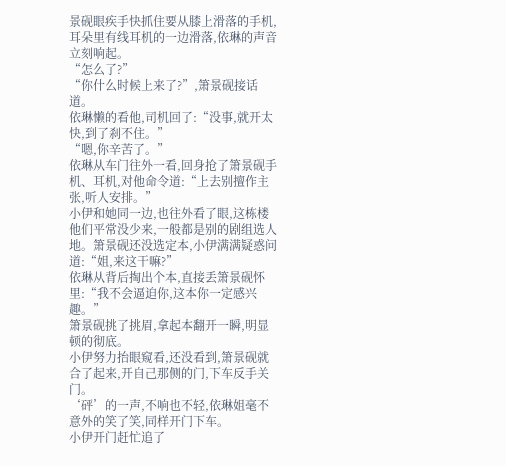景砚眼疾手快抓住要从膝上滑落的手机,耳朵里有线耳机的一边滑落,依琳的声音立刻响起。
“怎么了?”
“你什么时候上来了?”,箫景砚接话道。
依琳懒的看他,司机回了:“没事,就开太快,到了刹不住。”
“嗯,你辛苦了。”
依琳从车门往外一看,回身抢了箫景砚手机、耳机,对他命令道:“上去别擅作主张,听人安排。”
小伊和她同一边,也往外看了眼,这栋楼他们平常没少来,一般都是别的剧组选人地。箫景砚还没选定本,小伊满满疑惑问道:“姐,来这干嘛?”
依琳从背后掏出个本,直接丢箫景砚怀里:“我不会逼迫你,这本你一定感兴趣。”
箫景砚挑了挑眉,拿起本翻开一瞬,明显顿的彻底。
小伊努力抬眼窥看,还没看到,箫景砚就合了起来,开自己那侧的门,下车反手关门。
‘砰’的一声,不响也不轻,依琳姐毫不意外的笑了笑,同样开门下车。
小伊开门赶忙追了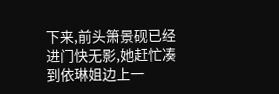下来,前头箫景砚已经进门快无影,她赶忙凑到依琳姐边上一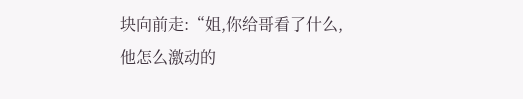块向前走:“姐,你给哥看了什么,他怎么激动的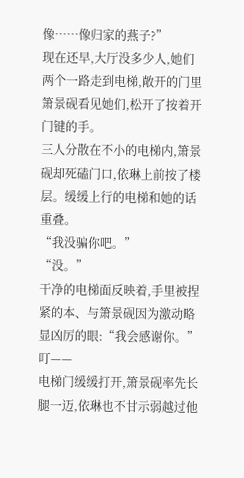像……像归家的燕子?”
现在还早,大厅没多少人,她们两个一路走到电梯,敞开的门里箫景砚看见她们,松开了按着开门键的手。
三人分散在不小的电梯内,箫景砚却死磕门口,依琳上前按了楼层。缓缓上行的电梯和她的话重叠。
“我没骗你吧。”
“没。”
干净的电梯面反映着,手里被捏紧的本、与箫景砚因为激动略显凶厉的眼:“我会感谢你。”
叮——
电梯门缓缓打开,箫景砚率先长腿一迈,依琳也不甘示弱越过他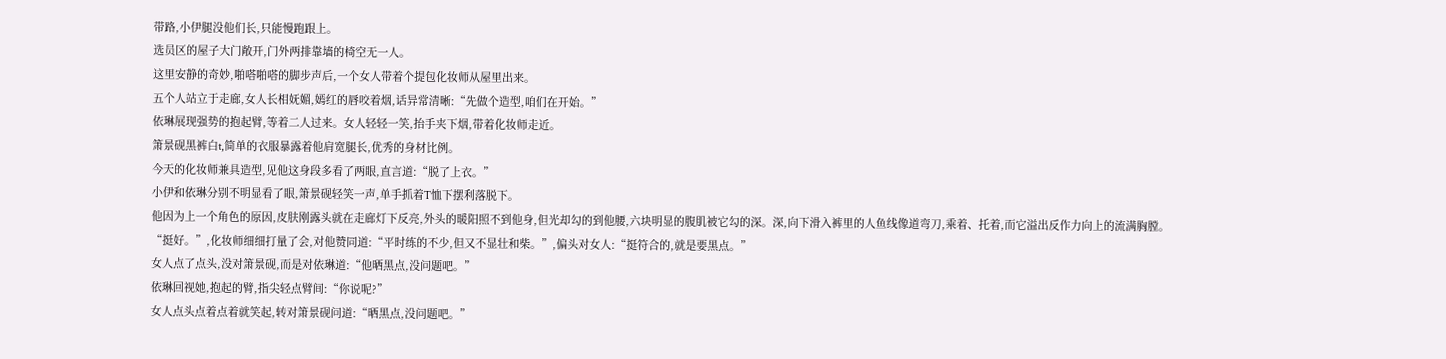带路,小伊腿没他们长,只能慢跑跟上。
选员区的屋子大门敞开,门外两排靠墙的椅空无一人。
这里安静的奇妙,啪嗒啪嗒的脚步声后,一个女人带着个提包化妆师从屋里出来。
五个人站立于走廊,女人长相妩媚,嫣红的唇咬着烟,话异常清晰:“先做个造型,咱们在开始。”
依琳展现强势的抱起臂,等着二人过来。女人轻轻一笑,抬手夹下烟,带着化妆师走近。
箫景砚黑裤白t,简单的衣服暴露着他肩宽腿长,优秀的身材比例。
今天的化妆师兼具造型,见他这身段多看了两眼,直言道:“脱了上衣。”
小伊和依琳分别不明显看了眼,箫景砚轻笑一声,单手抓着T恤下摆利落脱下。
他因为上一个角色的原因,皮肤刚露头就在走廊灯下反亮,外头的暖阳照不到他身,但光却勾的到他腰,六块明显的腹肌被它勾的深。深,向下滑入裤里的人鱼线像道弯刀,乘着、托着,而它溢出反作力向上的流满胸膛。
“挺好。”,化妆师细细打量了会,对他赞同道:“平时练的不少,但又不显壮和柴。”,偏头对女人:“挺符合的,就是要黑点。”
女人点了点头,没对箫景砚,而是对依琳道:“他晒黑点,没问题吧。”
依琳回视她,抱起的臂,指尖轻点臂间:“你说呢?”
女人点头点着点着就笑起,转对箫景砚问道:“晒黑点,没问题吧。”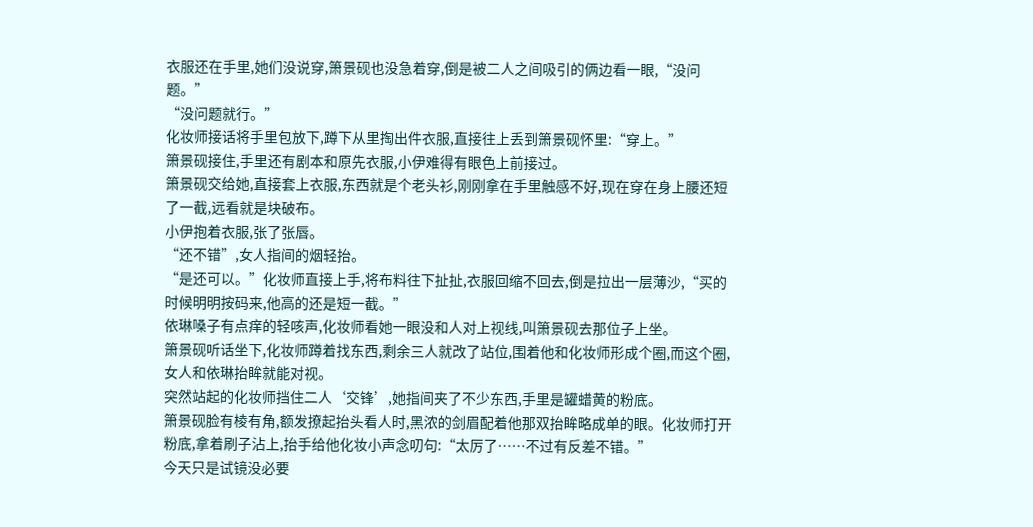衣服还在手里,她们没说穿,箫景砚也没急着穿,倒是被二人之间吸引的俩边看一眼,“没问题。”
“没问题就行。”
化妆师接话将手里包放下,蹲下从里掏出件衣服,直接往上丢到箫景砚怀里:“穿上。”
箫景砚接住,手里还有剧本和原先衣服,小伊难得有眼色上前接过。
箫景砚交给她,直接套上衣服,东西就是个老头衫,刚刚拿在手里触感不好,现在穿在身上腰还短了一截,远看就是块破布。
小伊抱着衣服,张了张唇。
“还不错”,女人指间的烟轻抬。
“是还可以。”化妆师直接上手,将布料往下扯扯,衣服回缩不回去,倒是拉出一层薄沙,“买的时候明明按码来,他高的还是短一截。”
依琳嗓子有点痒的轻咳声,化妆师看她一眼没和人对上视线,叫箫景砚去那位子上坐。
箫景砚听话坐下,化妆师蹲着找东西,剩余三人就改了站位,围着他和化妆师形成个圈,而这个圈,女人和依琳抬眸就能对视。
突然站起的化妆师挡住二人‘交锋’,她指间夹了不少东西,手里是罐蜡黄的粉底。
箫景砚脸有棱有角,额发撩起抬头看人时,黑浓的剑眉配着他那双抬眸略成单的眼。化妆师打开粉底,拿着刷子沾上,抬手给他化妆小声念叨句:“太厉了……不过有反差不错。”
今天只是试镜没必要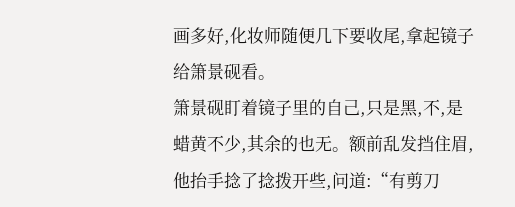画多好,化妆师随便几下要收尾,拿起镜子给箫景砚看。
箫景砚盯着镜子里的自己,只是黑,不,是蜡黄不少,其余的也无。额前乱发挡住眉,他抬手捻了捻拨开些,问道:“有剪刀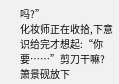吗?”
化妆师正在收拾,下意识给完才想起:“你要……”剪刀干嘛?
箫景砚放下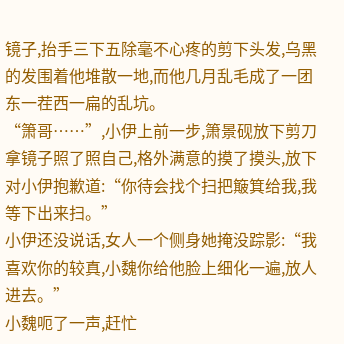镜子,抬手三下五除毫不心疼的剪下头发,乌黑的发围着他堆散一地,而他几月乱毛成了一团东一茬西一扁的乱坑。
“箫哥……”,小伊上前一步,箫景砚放下剪刀拿镜子照了照自己,格外满意的摸了摸头,放下对小伊抱歉道:“你待会找个扫把簸箕给我,我等下出来扫。”
小伊还没说话,女人一个侧身她掩没踪影:“我喜欢你的较真,小魏你给他脸上细化一遍,放人进去。”
小魏呃了一声,赶忙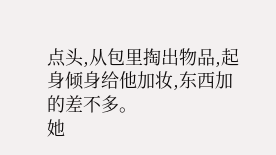点头,从包里掏出物品,起身倾身给他加妆,东西加的差不多。
她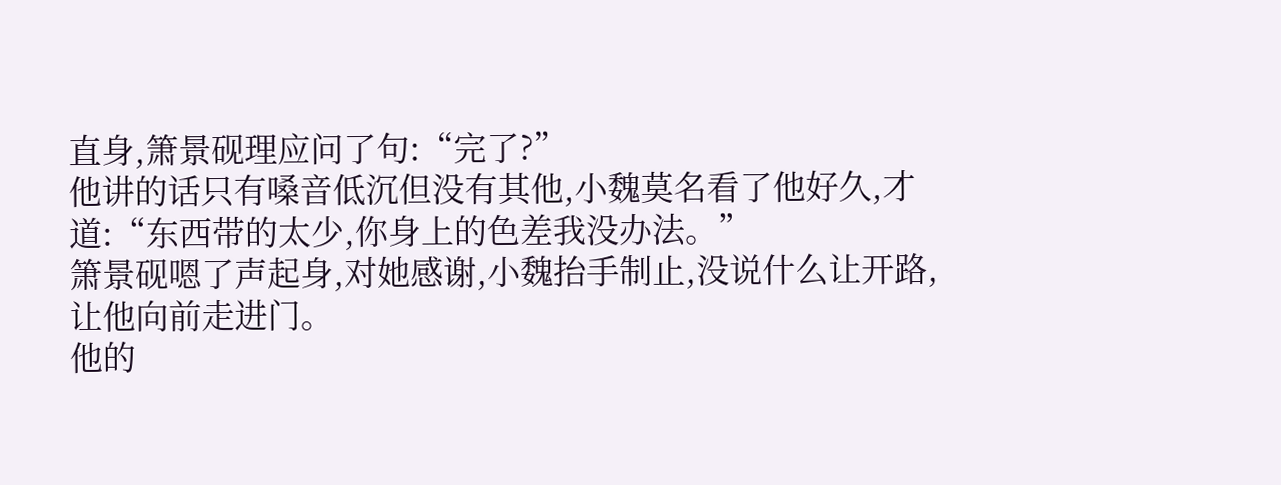直身,箫景砚理应问了句:“完了?”
他讲的话只有嗓音低沉但没有其他,小魏莫名看了他好久,才道:“东西带的太少,你身上的色差我没办法。”
箫景砚嗯了声起身,对她感谢,小魏抬手制止,没说什么让开路,让他向前走进门。
他的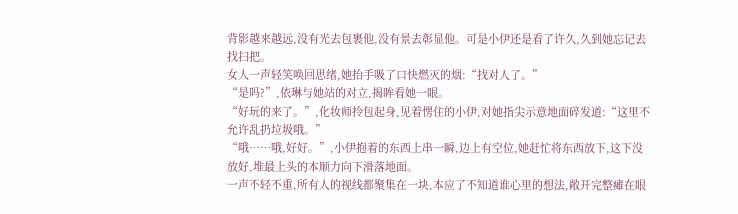背影越来越远,没有光去包裹他,没有景去彰显他。可是小伊还是看了许久,久到她忘记去找扫把。
女人一声轻笑唤回思绪,她抬手吸了口快燃灭的烟:“找对人了。”
“是吗?”,依琳与她站的对立,揭眸看她一眼。
“好玩的来了。”,化妆师拎包起身,见着愣住的小伊,对她指尖示意地面碎发道:“这里不允许乱扔垃圾哦。”
“哦……哦,好好。”,小伊抱着的东西上串一瞬,边上有空位,她赶忙将东西放下,这下没放好,堆最上头的本顺力向下滑落地面。
一声不轻不重,所有人的视线都聚集在一块,本应了不知道谁心里的想法,敞开完整瘫在眼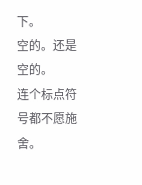下。
空的。还是空的。
连个标点符号都不愿施舍。